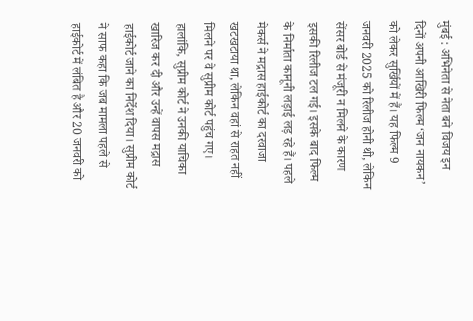मुंबई : अभिनेता से नेता बने विजय इन दिनों अपनी आखिरी फिल्म ‘जन नायकन’ को लेकर सुर्खियों में हैं। यह फिल्म 9 जनवरी 2025 को रिलीज होनी थी, लेकिन सेंसर बोर्ड से मंजूरी न मिलने के कारण इसकी रिलीज टल गई। इसके बाद फिल्म के निर्माता कानूनी लड़ाई लड़ रहे हैं। पहले मेकर्स ने मद्रास हाईकोर्ट का दरवाजा खटखटाया था, लेकिन वहां से राहत नहीं मिलने पर वे सुप्रीम कोर्ट पहुंच गए। हालांकि, सुप्रीम कोर्ट ने उनकी याचिका खारिज कर दी और उन्हें वापस मद्रास हाईकोर्ट जाने का निर्देश दिया। सुप्रीम कोर्ट ने साफ कहा कि जब मामला पहले से हाईकोर्ट में लंबित है और 20 जनवरी को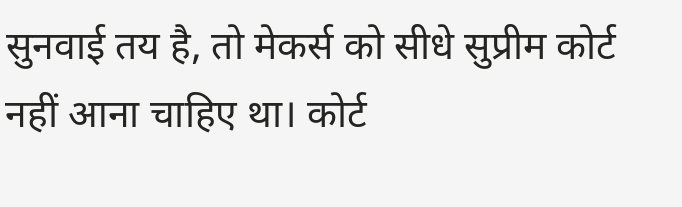सुनवाई तय है, तो मेकर्स को सीधे सुप्रीम कोर्ट नहीं आना चाहिए था। कोर्ट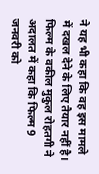ने यह भी कहा कि वह इस मामले में दखल देने के लिए तैयार नहीं है।
फिल्म के वकील मुकुल रोहतगी ने अदालत में कहा कि फिल्म 9 जनवरी को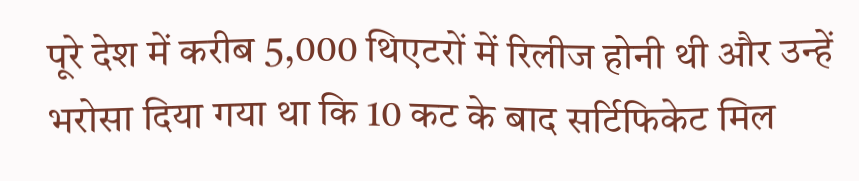पूरे देश में करीब 5,000 थिएटरों में रिलीज होनी थी और उन्हें भरोसा दिया गया था कि 10 कट के बाद सर्टिफिकेट मिल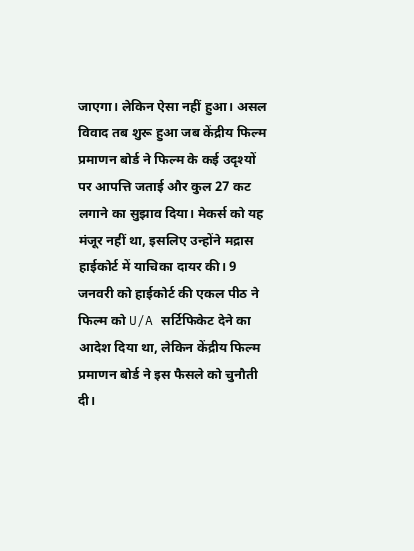जाएगा। लेकिन ऐसा नहीं हुआ। असल विवाद तब शुरू हुआ जब केंद्रीय फिल्म प्रमाणन बोर्ड ने फिल्म के कई उदृश्यों पर आपत्ति जताई और कुल 27 कट लगाने का सुझाव दिया। मेकर्स को यह मंजूर नहीं था, इसलिए उन्होंने मद्रास हाईकोर्ट में याचिका दायर की। 9 जनवरी को हाईकोर्ट की एकल पीठ ने फिल्म को U/A सर्टिफिकेट देने का आदेश दिया था, लेकिन केंद्रीय फिल्म प्रमाणन बोर्ड ने इस फैसले को चुनौती दी।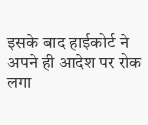इसके बाद हाईकोर्ट ने अपने ही आदेश पर रोक लगा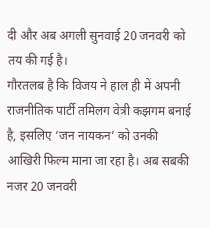दी और अब अगली सुनवाई 20 जनवरी को तय की गई है।
गौरतलब है कि विजय ने हाल ही में अपनी राजनीतिक पार्टी तमिलग वेत्री कझगम बनाई है, इसलिए ‘जन नायकन’ को उनकी आखिरी फिल्म माना जा रहा है। अब सबकी नजर 20 जनवरी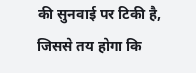की सुनवाई पर टिकी है, जिससे तय होगा कि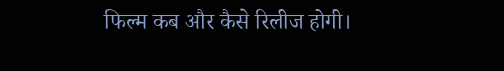फिल्म कब और कैसे रिलीज होगी।